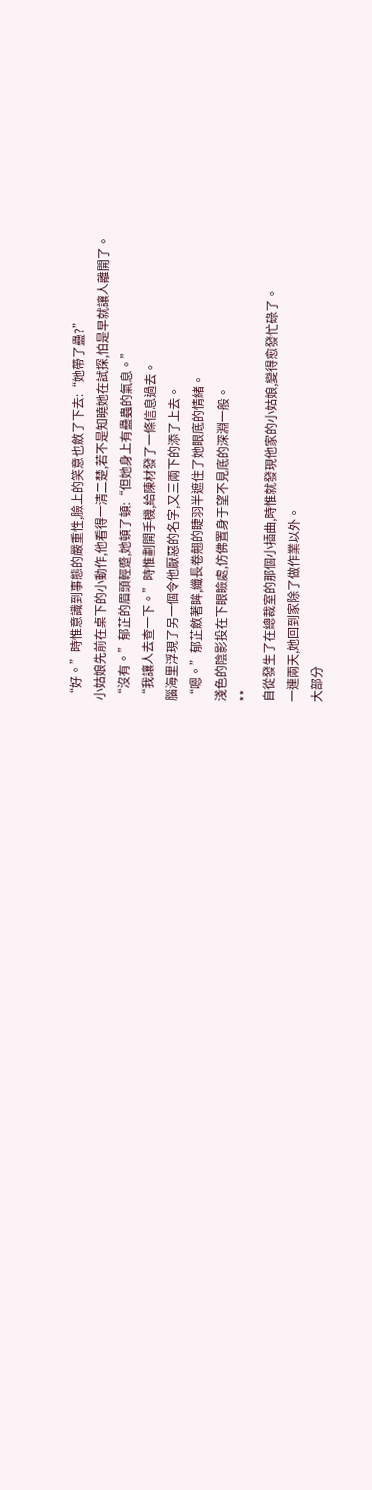“好。”時惟意識到事態的嚴重性,臉上的笑意也斂了下去:“她帶了蠱?”
小姑娘先前在桌下的小動作,他看得一清二楚,若不是知曉她在試探,怕是早就讓人離開了。
“沒有。”郁芷的眉頭輕蹙,她頓了頓:“但她身上有蠱蟲的氣息。”
“我讓人去查一下。”時惟劃開手機,給陳材發了一條信息過去。
腦海里浮現了另一個令他厭惡的名字,又三兩下的添了上去。
“嗯。”郁芷斂著眸,纖長卷翹的睫羽半遮住了她眼底的情緒。
淺色的陰影投在下眼瞼處,仿佛置身于望不見底的深淵一般。
**
自從發生了在總裁室的那個小插曲,時惟就發現他家的小姑娘,變得愈發忙碌了。
一連兩天,她回到家除了做作業以外。
大部分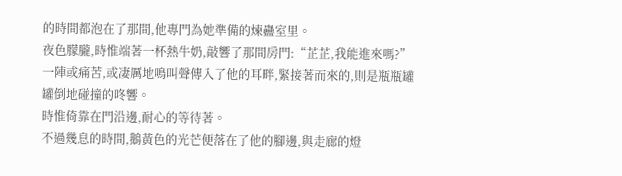的時間都泡在了那間,他專門為她準備的煉蠱室里。
夜色朦朧,時惟端著一杯熱牛奶,敲響了那間房門:“芷芷,我能進來嗎?”
一陣或痛苦,或凄厲地鳴叫聲傳入了他的耳畔,緊接著而來的,則是瓶瓶罐罐倒地碰撞的咚響。
時惟倚靠在門沿邊,耐心的等待著。
不過幾息的時間,鵝黃色的光芒便落在了他的腳邊,與走廊的燈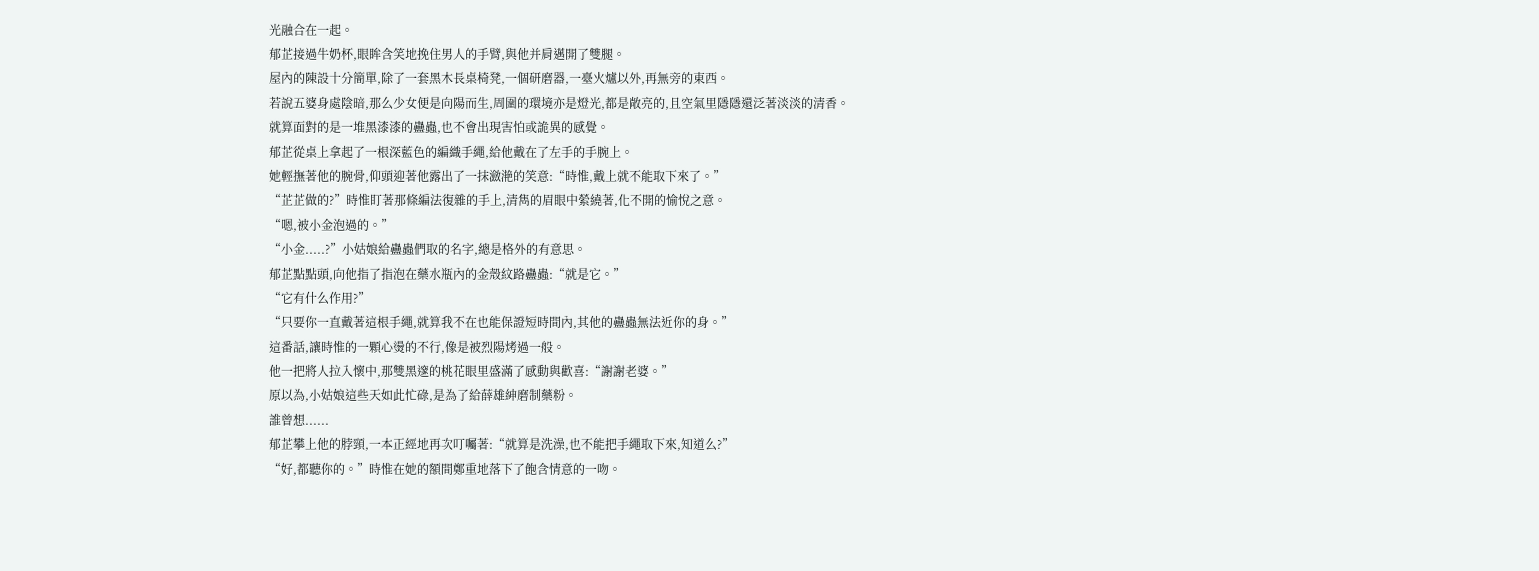光融合在一起。
郁芷接過牛奶杯,眼眸含笑地挽住男人的手臂,與他并肩邁開了雙腿。
屋內的陳設十分簡單,除了一套黑木長桌椅凳,一個研磨器,一臺火爐以外,再無旁的東西。
若說五婆身處陰暗,那么少女便是向陽而生,周圍的環境亦是燈光,都是敞亮的,且空氣里隱隱還泛著淡淡的清香。
就算面對的是一堆黑漆漆的蠱蟲,也不會出現害怕或詭異的感覺。
郁芷從桌上拿起了一根深藍色的編織手繩,給他戴在了左手的手腕上。
她輕撫著他的腕骨,仰頭迎著他露出了一抹瀲滟的笑意:“時惟,戴上就不能取下來了。”
“芷芷做的?”時惟盯著那條編法復雜的手上,清雋的眉眼中縈繞著,化不開的愉悅之意。
“嗯,被小金泡過的。”
“小金.....?”小姑娘給蠱蟲們取的名字,總是格外的有意思。
郁芷點點頭,向他指了指泡在藥水瓶內的金殼紋路蠱蟲:“就是它。”
“它有什么作用?”
“只要你一直戴著這根手繩,就算我不在也能保證短時間內,其他的蠱蟲無法近你的身。”
這番話,讓時惟的一顆心燙的不行,像是被烈陽烤過一般。
他一把將人拉入懷中,那雙黑邃的桃花眼里盛滿了感動與歡喜:“謝謝老婆。”
原以為,小姑娘這些天如此忙碌,是為了給薛雄紳磨制藥粉。
誰曾想......
郁芷攀上他的脖頸,一本正經地再次叮囑著:“就算是洗澡,也不能把手繩取下來,知道么?”
“好,都聽你的。”時惟在她的額間鄭重地落下了飽含情意的一吻。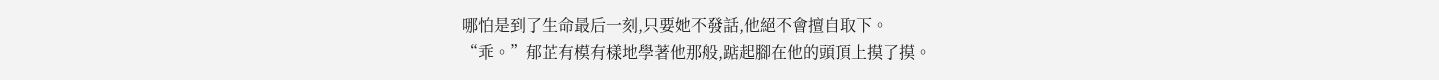哪怕是到了生命最后一刻,只要她不發話,他絕不會擅自取下。
“乖。”郁芷有模有樣地學著他那般,踮起腳在他的頭頂上摸了摸。